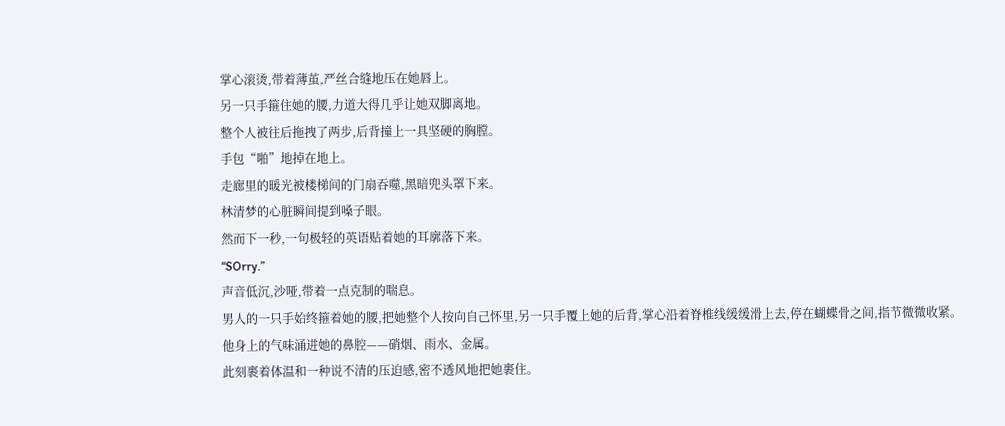掌心滚烫,带着薄茧,严丝合缝地压在她唇上。
另一只手箍住她的腰,力道大得几乎让她双脚离地。
整个人被往后拖拽了两步,后背撞上一具坚硬的胸膛。
手包“啪”地掉在地上。
走廊里的暖光被楼梯间的门扇吞噬,黑暗兜头罩下来。
林清梦的心脏瞬间提到嗓子眼。
然而下一秒,一句极轻的英语贴着她的耳廓落下来。
“SOrry.”
声音低沉,沙哑,带着一点克制的喘息。
男人的一只手始终箍着她的腰,把她整个人按向自己怀里,另一只手覆上她的后背,掌心沿着脊椎线缓缓滑上去,停在蝴蝶骨之间,指节微微收紧。
他身上的气味涌进她的鼻腔——硝烟、雨水、金属。
此刻裹着体温和一种说不清的压迫感,密不透风地把她裹住。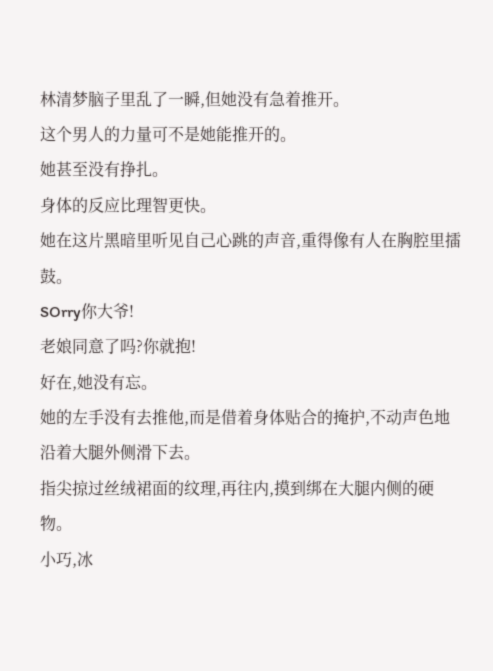林清梦脑子里乱了一瞬,但她没有急着推开。
这个男人的力量可不是她能推开的。
她甚至没有挣扎。
身体的反应比理智更快。
她在这片黑暗里听见自己心跳的声音,重得像有人在胸腔里擂鼓。
SOrry你大爷!
老娘同意了吗?你就抱!
好在,她没有忘。
她的左手没有去推他,而是借着身体贴合的掩护,不动声色地沿着大腿外侧滑下去。
指尖掠过丝绒裙面的纹理,再往内,摸到绑在大腿内侧的硬物。
小巧,冰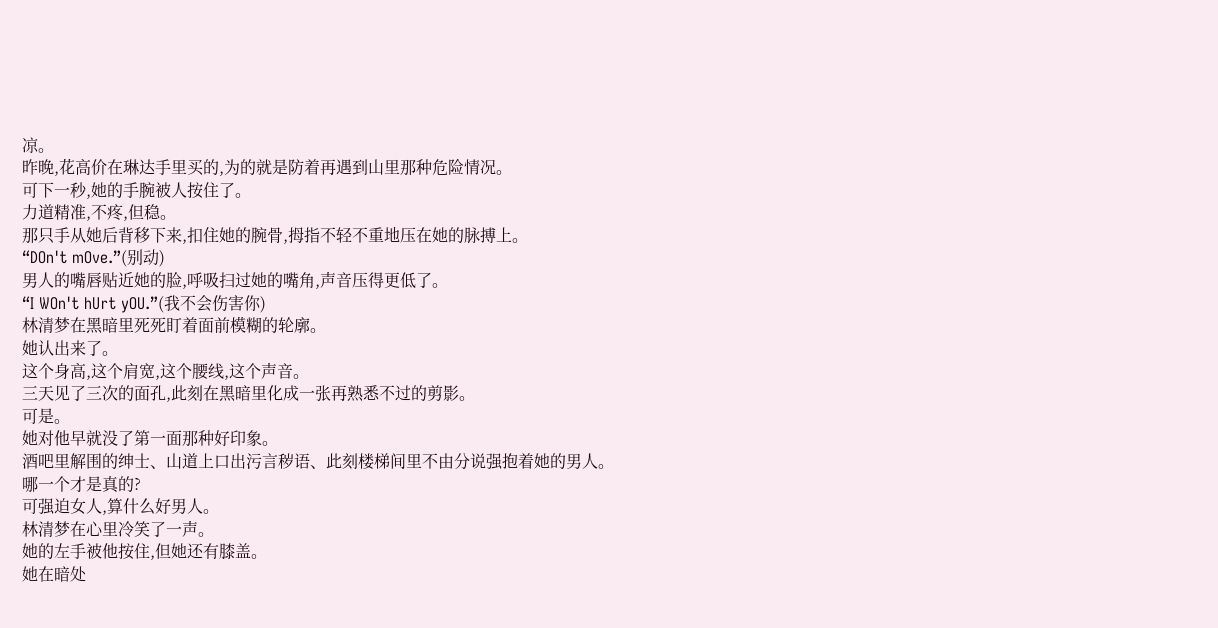凉。
昨晚,花高价在琳达手里买的,为的就是防着再遇到山里那种危险情况。
可下一秒,她的手腕被人按住了。
力道精准,不疼,但稳。
那只手从她后背移下来,扣住她的腕骨,拇指不轻不重地压在她的脉搏上。
“DOn't mOve.”(别动)
男人的嘴唇贴近她的脸,呼吸扫过她的嘴角,声音压得更低了。
“I WOn't hUrt yOU.”(我不会伤害你)
林清梦在黑暗里死死盯着面前模糊的轮廓。
她认出来了。
这个身高,这个肩宽,这个腰线,这个声音。
三天见了三次的面孔,此刻在黑暗里化成一张再熟悉不过的剪影。
可是。
她对他早就没了第一面那种好印象。
酒吧里解围的绅士、山道上口出污言秽语、此刻楼梯间里不由分说强抱着她的男人。
哪一个才是真的?
可强迫女人,算什么好男人。
林清梦在心里冷笑了一声。
她的左手被他按住,但她还有膝盖。
她在暗处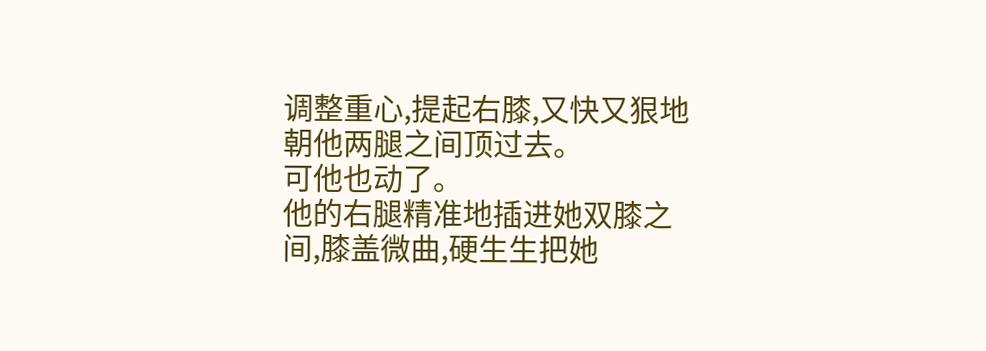调整重心,提起右膝,又快又狠地朝他两腿之间顶过去。
可他也动了。
他的右腿精准地插进她双膝之间,膝盖微曲,硬生生把她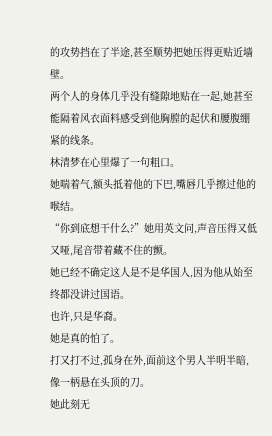的攻势挡在了半途,甚至顺势把她压得更贴近墙壁。
两个人的身体几乎没有缝隙地贴在一起,她甚至能隔着风衣面料感受到他胸膛的起伏和腰腹绷紧的线条。
林清梦在心里爆了一句粗口。
她喘着气,额头抵着他的下巴,嘴唇几乎擦过他的喉结。
“你到底想干什么?”她用英文问,声音压得又低又哑,尾音带着藏不住的颤。
她已经不确定这人是不是华国人,因为他从始至终都没讲过国语。
也许,只是华裔。
她是真的怕了。
打又打不过,孤身在外,面前这个男人半明半暗,像一柄悬在头顶的刀。
她此刻无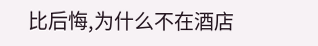比后悔,为什么不在酒店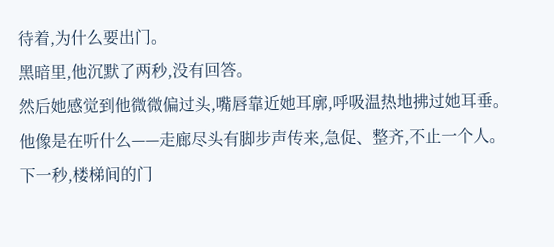待着,为什么要出门。
黑暗里,他沉默了两秒,没有回答。
然后她感觉到他微微偏过头,嘴唇靠近她耳廓,呼吸温热地拂过她耳垂。
他像是在听什么——走廊尽头有脚步声传来,急促、整齐,不止一个人。
下一秒,楼梯间的门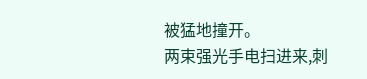被猛地撞开。
两束强光手电扫进来,刺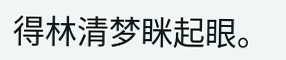得林清梦眯起眼。